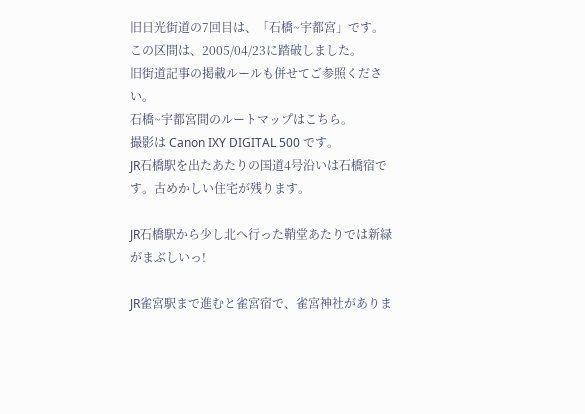旧日光街道の7回目は、「石橋~宇都宮」です。
この区間は、2005/04/23に踏破しました。
旧街道記事の掲載ルールも併せてご参照ください。
石橋~宇都宮間のルートマップはこちら。
撮影は Canon IXY DIGITAL 500 です。
JR石橋駅を出たあたりの国道4号沿いは石橋宿です。古めかしい住宅が残ります。

JR石橋駅から少し北へ行った鞘堂あたりでは新緑がまぶしいっ!

JR雀宮駅まで進むと雀宮宿で、雀宮神社がありま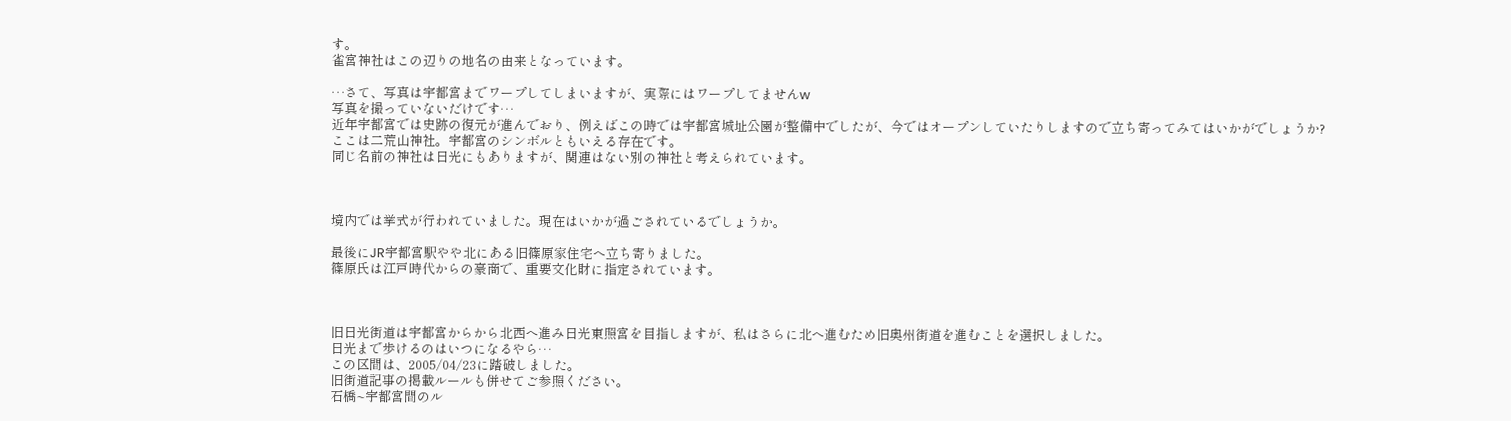す。
雀宮神社はこの辺りの地名の由来となっています。

…さて、写真は宇都宮までワープしてしまいますが、実際にはワープしてませんw
写真を撮っていないだけです…
近年宇都宮では史跡の復元が進んでおり、例えばこの時では宇都宮城址公園が整備中でしたが、今ではオープンしていたりしますので立ち寄ってみてはいかがでしょうか?
ここは二荒山神社。宇都宮のシンボルともいえる存在です。
同じ名前の神社は日光にもありますが、関連はない別の神社と考えられています。



境内では挙式が行われていました。現在はいかが過ごされているでしょうか。

最後にJR宇都宮駅やや北にある旧篠原家住宅へ立ち寄りました。
篠原氏は江戸時代からの豪商で、重要文化財に指定されています。



旧日光街道は宇都宮からから北西へ進み日光東照宮を目指しますが、私はさらに北へ進むため旧奥州街道を進むことを選択しました。
日光まで歩けるのはいつになるやら…
この区間は、2005/04/23に踏破しました。
旧街道記事の掲載ルールも併せてご参照ください。
石橋~宇都宮間のル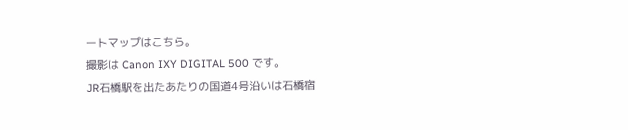ートマップはこちら。
撮影は Canon IXY DIGITAL 500 です。
JR石橋駅を出たあたりの国道4号沿いは石橋宿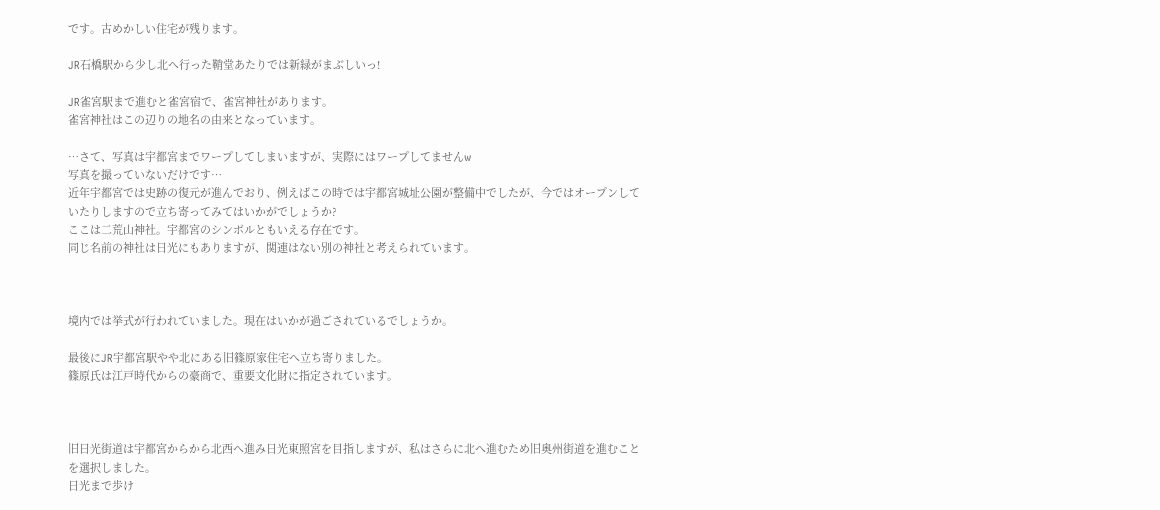です。古めかしい住宅が残ります。

JR石橋駅から少し北へ行った鞘堂あたりでは新緑がまぶしいっ!

JR雀宮駅まで進むと雀宮宿で、雀宮神社があります。
雀宮神社はこの辺りの地名の由来となっています。

…さて、写真は宇都宮までワープしてしまいますが、実際にはワープしてませんw
写真を撮っていないだけです…
近年宇都宮では史跡の復元が進んでおり、例えばこの時では宇都宮城址公園が整備中でしたが、今ではオープンしていたりしますので立ち寄ってみてはいかがでしょうか?
ここは二荒山神社。宇都宮のシンボルともいえる存在です。
同じ名前の神社は日光にもありますが、関連はない別の神社と考えられています。



境内では挙式が行われていました。現在はいかが過ごされているでしょうか。

最後にJR宇都宮駅やや北にある旧篠原家住宅へ立ち寄りました。
篠原氏は江戸時代からの豪商で、重要文化財に指定されています。



旧日光街道は宇都宮からから北西へ進み日光東照宮を目指しますが、私はさらに北へ進むため旧奥州街道を進むことを選択しました。
日光まで歩け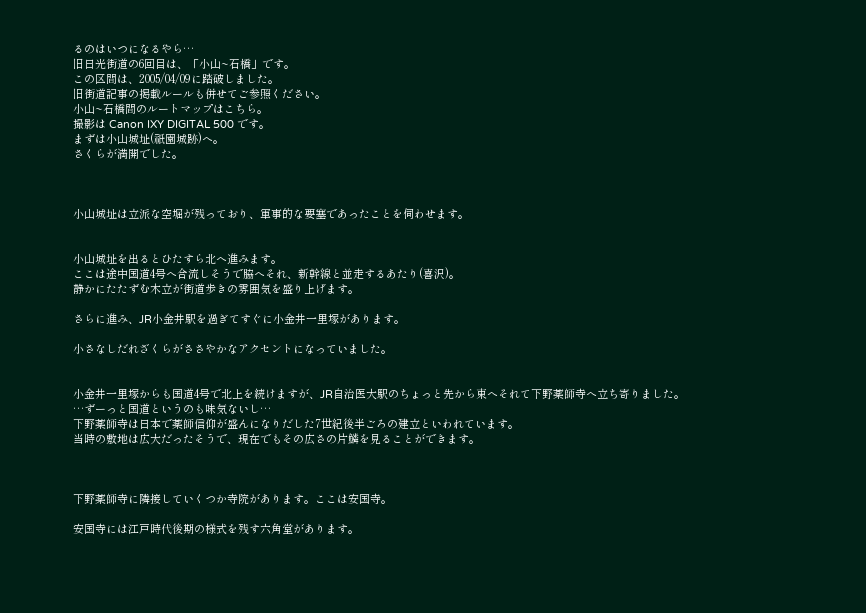るのはいつになるやら…
旧日光街道の6回目は、「小山~石橋」です。
この区間は、2005/04/09に踏破しました。
旧街道記事の掲載ルールも併せてご参照ください。
小山~石橋間のルートマップはこちら。
撮影は Canon IXY DIGITAL 500 です。
まずは小山城址(祇園城跡)へ。
さくらが満開でした。



小山城址は立派な空堀が残っており、軍事的な要塞であったことを伺わせます。


小山城址を出るとひたすら北へ進みます。
ここは途中国道4号へ合流しそうで脇へそれ、新幹線と並走するあたり(喜沢)。
静かにたたずむ木立が街道歩きの雰囲気を盛り上げます。

さらに進み、JR小金井駅を過ぎてすぐに小金井一里塚があります。

小さなしだれざくらがささやかなアクセントになっていました。


小金井一里塚からも国道4号で北上を続けますが、JR自治医大駅のちょっと先から東へそれて下野薬師寺へ立ち寄りました。
…ずーっと国道というのも味気ないし…
下野薬師寺は日本で薬師信仰が盛んになりだした7世紀後半ごろの建立といわれています。
当時の敷地は広大だったそうで、現在でもその広さの片鱗を見ることができます。



下野薬師寺に隣接していくつか寺院があります。ここは安国寺。

安国寺には江戸時代後期の様式を残す六角堂があります。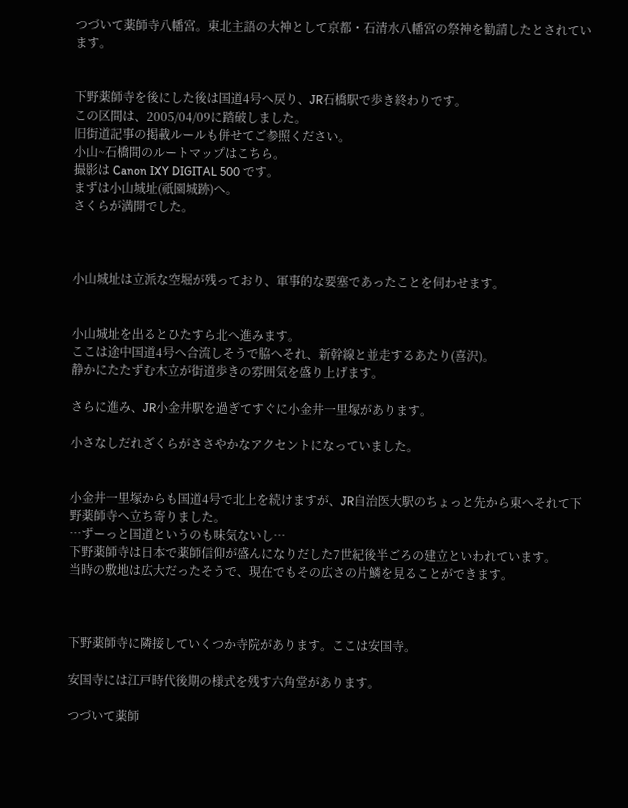つづいて薬師寺八幡宮。東北主語の大神として京都・石清水八幡宮の祭神を勧請したとされています。


下野薬師寺を後にした後は国道4号へ戻り、JR石橋駅で歩き終わりです。
この区間は、2005/04/09に踏破しました。
旧街道記事の掲載ルールも併せてご参照ください。
小山~石橋間のルートマップはこちら。
撮影は Canon IXY DIGITAL 500 です。
まずは小山城址(祇園城跡)へ。
さくらが満開でした。



小山城址は立派な空堀が残っており、軍事的な要塞であったことを伺わせます。


小山城址を出るとひたすら北へ進みます。
ここは途中国道4号へ合流しそうで脇へそれ、新幹線と並走するあたり(喜沢)。
静かにたたずむ木立が街道歩きの雰囲気を盛り上げます。

さらに進み、JR小金井駅を過ぎてすぐに小金井一里塚があります。

小さなしだれざくらがささやかなアクセントになっていました。


小金井一里塚からも国道4号で北上を続けますが、JR自治医大駅のちょっと先から東へそれて下野薬師寺へ立ち寄りました。
…ずーっと国道というのも味気ないし…
下野薬師寺は日本で薬師信仰が盛んになりだした7世紀後半ごろの建立といわれています。
当時の敷地は広大だったそうで、現在でもその広さの片鱗を見ることができます。



下野薬師寺に隣接していくつか寺院があります。ここは安国寺。

安国寺には江戸時代後期の様式を残す六角堂があります。

つづいて薬師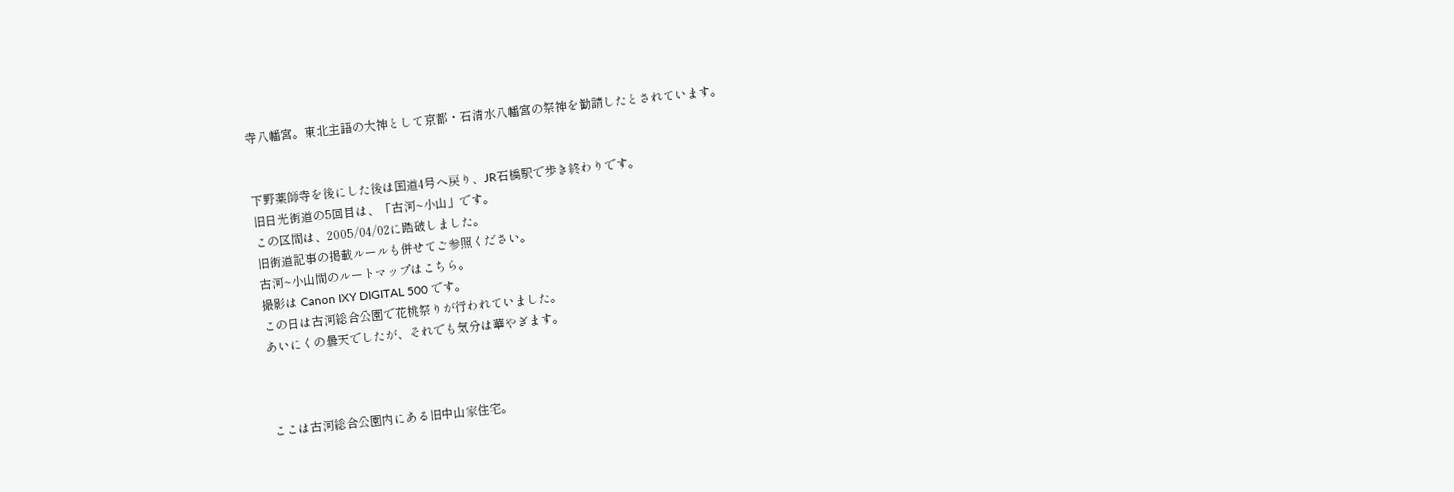寺八幡宮。東北主語の大神として京都・石清水八幡宮の祭神を勧請したとされています。


下野薬師寺を後にした後は国道4号へ戻り、JR石橋駅で歩き終わりです。
旧日光街道の5回目は、「古河~小山」です。
この区間は、2005/04/02に踏破しました。
旧街道記事の掲載ルールも併せてご参照ください。
古河~小山間のルートマップはこちら。
撮影は Canon IXY DIGITAL 500 です。
この日は古河総合公園で花桃祭りが行われていました。
あいにくの曇天でしたが、それでも気分は華やぎます。



ここは古河総合公園内にある旧中山家住宅。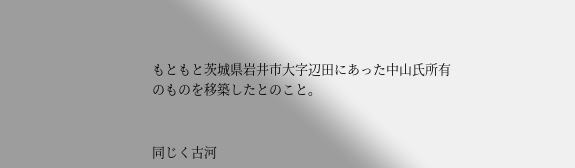もともと茨城県岩井市大字辺田にあった中山氏所有のものを移築したとのこと。


同じく古河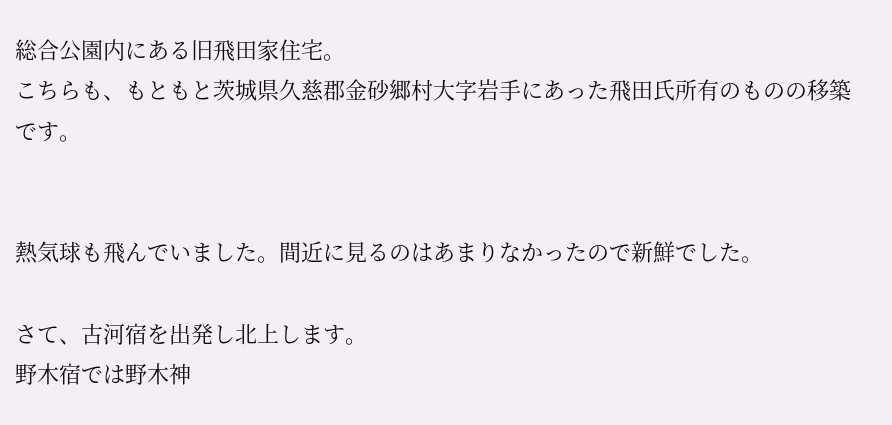総合公園内にある旧飛田家住宅。
こちらも、もともと茨城県久慈郡金砂郷村大字岩手にあった飛田氏所有のものの移築です。


熱気球も飛んでいました。間近に見るのはあまりなかったので新鮮でした。

さて、古河宿を出発し北上します。
野木宿では野木神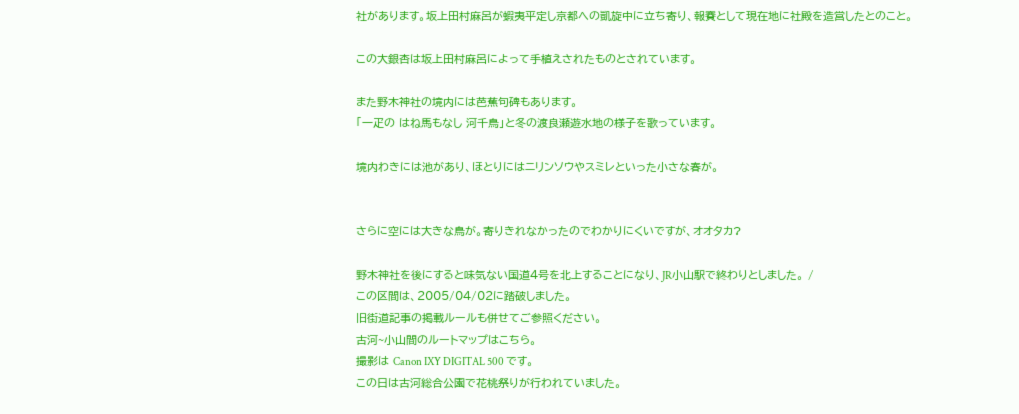社があります。坂上田村麻呂が蝦夷平定し京都への凱旋中に立ち寄り、報賽として現在地に社殿を造営したとのこと。

この大銀杏は坂上田村麻呂によって手植えされたものとされています。

また野木神社の境内には芭蕉句碑もあります。
「一疋の はね馬もなし 河千鳥」と冬の渡良瀬遊水地の様子を歌っています。

境内わきには池があり、ほとりにはニリンソウやスミレといった小さな春が。


さらに空には大きな鳥が。寄りきれなかったのでわかりにくいですが、オオタカ?

野木神社を後にすると味気ない国道4号を北上することになり、JR小山駅で終わりとしました。 /
この区間は、2005/04/02に踏破しました。
旧街道記事の掲載ルールも併せてご参照ください。
古河~小山間のルートマップはこちら。
撮影は Canon IXY DIGITAL 500 です。
この日は古河総合公園で花桃祭りが行われていました。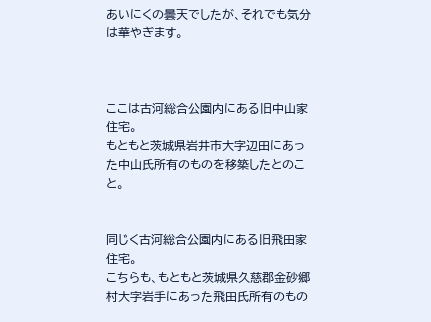あいにくの曇天でしたが、それでも気分は華やぎます。



ここは古河総合公園内にある旧中山家住宅。
もともと茨城県岩井市大字辺田にあった中山氏所有のものを移築したとのこと。


同じく古河総合公園内にある旧飛田家住宅。
こちらも、もともと茨城県久慈郡金砂郷村大字岩手にあった飛田氏所有のもの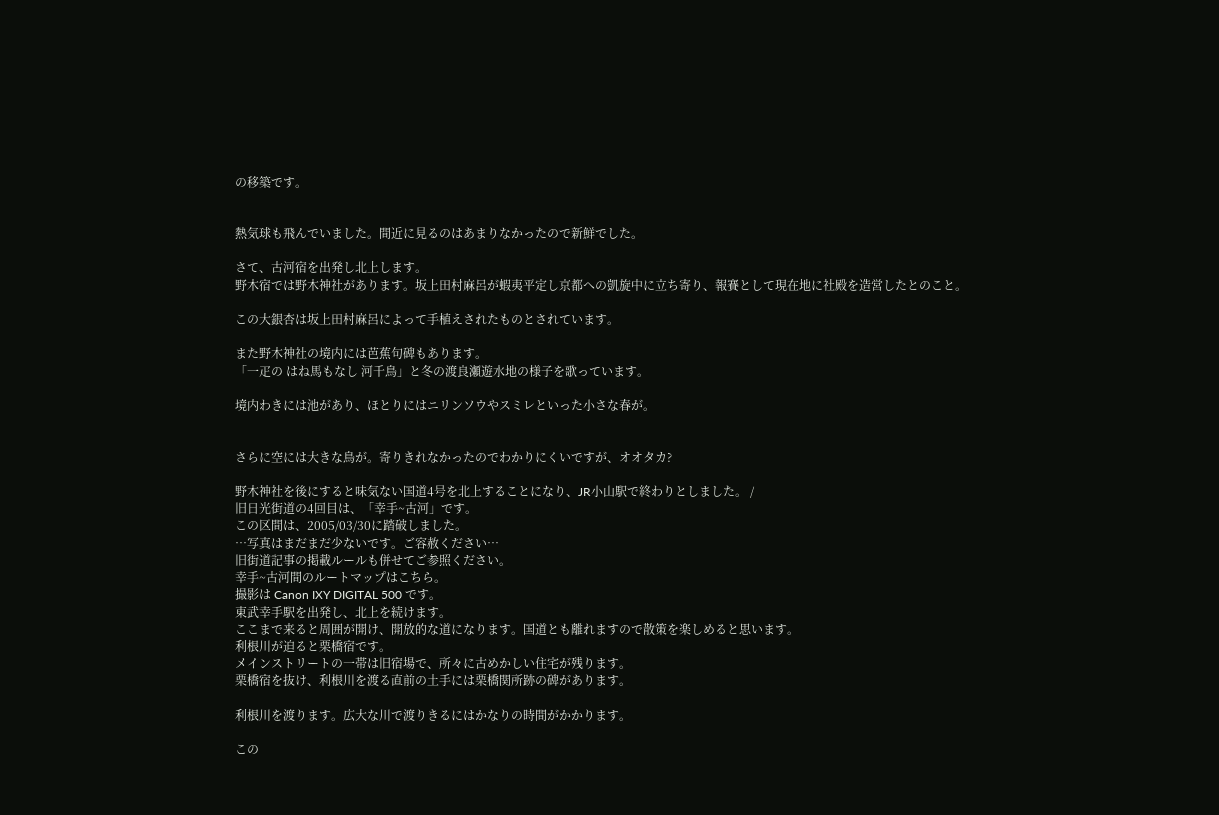の移築です。


熱気球も飛んでいました。間近に見るのはあまりなかったので新鮮でした。

さて、古河宿を出発し北上します。
野木宿では野木神社があります。坂上田村麻呂が蝦夷平定し京都への凱旋中に立ち寄り、報賽として現在地に社殿を造営したとのこと。

この大銀杏は坂上田村麻呂によって手植えされたものとされています。

また野木神社の境内には芭蕉句碑もあります。
「一疋の はね馬もなし 河千鳥」と冬の渡良瀬遊水地の様子を歌っています。

境内わきには池があり、ほとりにはニリンソウやスミレといった小さな春が。


さらに空には大きな鳥が。寄りきれなかったのでわかりにくいですが、オオタカ?

野木神社を後にすると味気ない国道4号を北上することになり、JR小山駅で終わりとしました。 /
旧日光街道の4回目は、「幸手~古河」です。
この区間は、2005/03/30に踏破しました。
…写真はまだまだ少ないです。ご容赦ください…
旧街道記事の掲載ルールも併せてご参照ください。
幸手~古河間のルートマップはこちら。
撮影は Canon IXY DIGITAL 500 です。
東武幸手駅を出発し、北上を続けます。
ここまで来ると周囲が開け、開放的な道になります。国道とも離れますので散策を楽しめると思います。
利根川が迫ると栗橋宿です。
メインストリートの一帯は旧宿場で、所々に古めかしい住宅が残ります。
栗橋宿を抜け、利根川を渡る直前の土手には栗橋関所跡の碑があります。

利根川を渡ります。広大な川で渡りきるにはかなりの時間がかかります。

この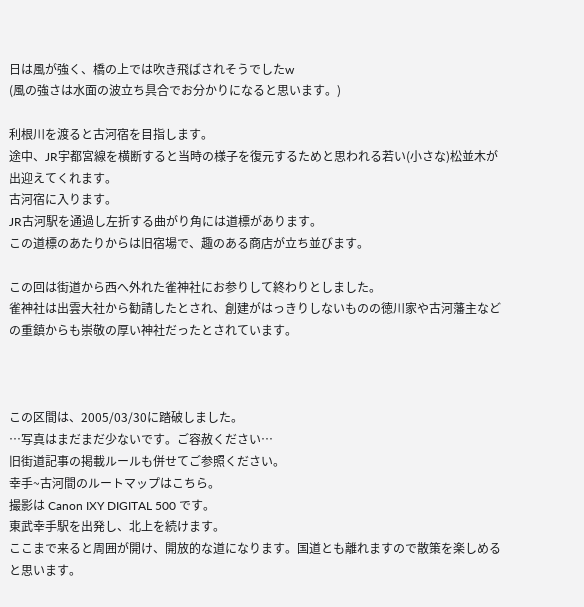日は風が強く、橋の上では吹き飛ばされそうでしたw
(風の強さは水面の波立ち具合でお分かりになると思います。)

利根川を渡ると古河宿を目指します。
途中、JR宇都宮線を横断すると当時の様子を復元するためと思われる若い(小さな)松並木が出迎えてくれます。
古河宿に入ります。
JR古河駅を通過し左折する曲がり角には道標があります。
この道標のあたりからは旧宿場で、趣のある商店が立ち並びます。

この回は街道から西へ外れた雀神社にお参りして終わりとしました。
雀神社は出雲大社から勧請したとされ、創建がはっきりしないものの徳川家や古河藩主などの重鎮からも崇敬の厚い神社だったとされています。



この区間は、2005/03/30に踏破しました。
…写真はまだまだ少ないです。ご容赦ください…
旧街道記事の掲載ルールも併せてご参照ください。
幸手~古河間のルートマップはこちら。
撮影は Canon IXY DIGITAL 500 です。
東武幸手駅を出発し、北上を続けます。
ここまで来ると周囲が開け、開放的な道になります。国道とも離れますので散策を楽しめると思います。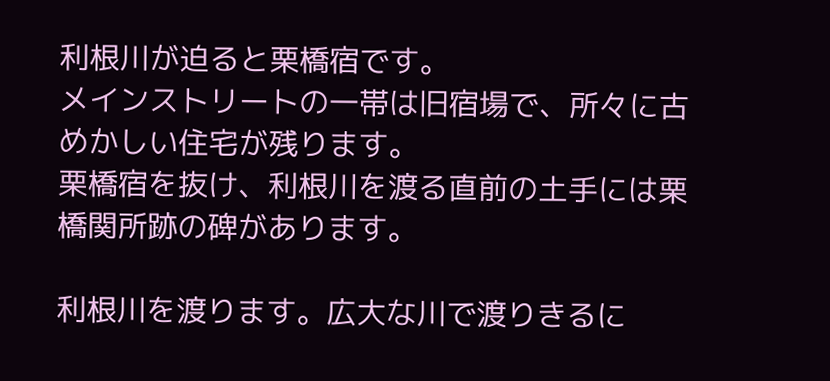利根川が迫ると栗橋宿です。
メインストリートの一帯は旧宿場で、所々に古めかしい住宅が残ります。
栗橋宿を抜け、利根川を渡る直前の土手には栗橋関所跡の碑があります。

利根川を渡ります。広大な川で渡りきるに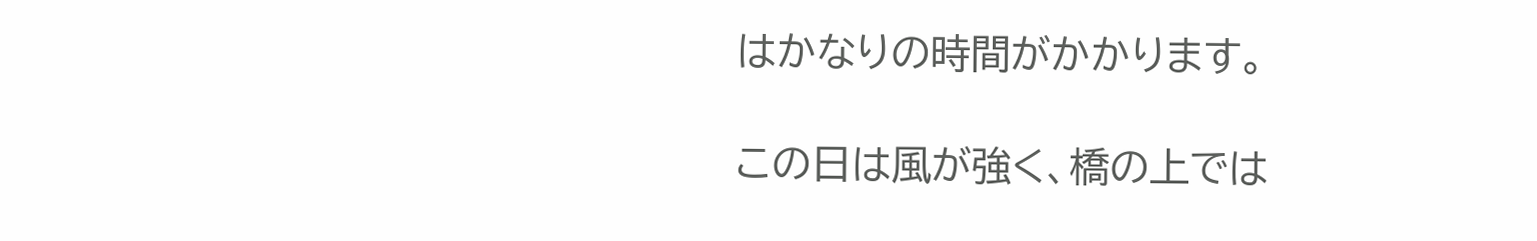はかなりの時間がかかります。

この日は風が強く、橋の上では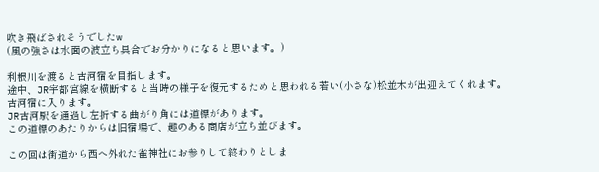吹き飛ばされそうでしたw
(風の強さは水面の波立ち具合でお分かりになると思います。)

利根川を渡ると古河宿を目指します。
途中、JR宇都宮線を横断すると当時の様子を復元するためと思われる若い(小さな)松並木が出迎えてくれます。
古河宿に入ります。
JR古河駅を通過し左折する曲がり角には道標があります。
この道標のあたりからは旧宿場で、趣のある商店が立ち並びます。

この回は街道から西へ外れた雀神社にお参りして終わりとしま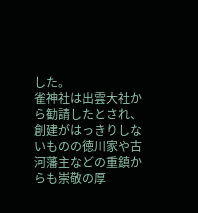した。
雀神社は出雲大社から勧請したとされ、創建がはっきりしないものの徳川家や古河藩主などの重鎮からも崇敬の厚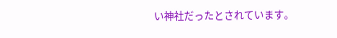い神社だったとされています。